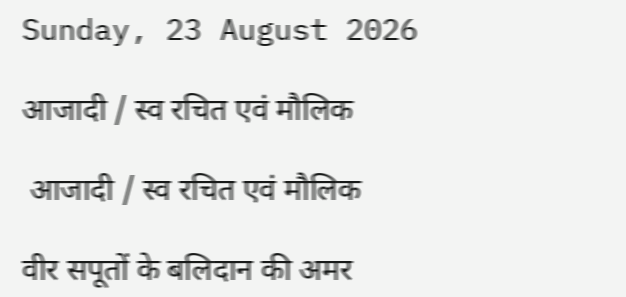Sunday, 23 August 2026

आजादी / स्व रचित एवं मौलिक

 आजादी / स्व रचित एवं मौलिक

वीर सपूतों के बलिदान की अमर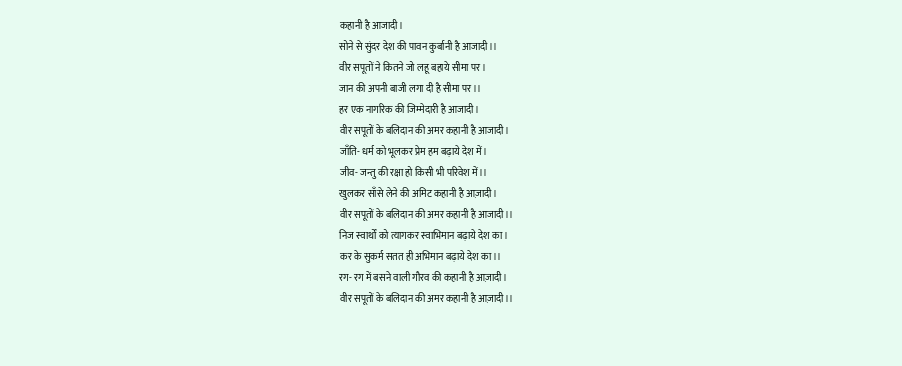कहानी है आजादी।
सोने से सुंदर देश की पावन कुर्बानी है आजादी।।
वीर सपूतों ने कितने जो लहू बहाये सीमा पर।
जान की अपनी बाजी लगा दी है सीमा पर।।
हर एक नागरिक की जिम्मेदारी है आजादी।
वीर सपूतों के बलिदान की अमर कहानी है आजादी।
जाँति- धर्म को भूलकर प्रेम हम बढ़ाये देश में।
जीव- जन्तु की रक्षा हो किसी भी परिवेश में।।
खुलकर साँसे लेने की अमिट कहानी है आज़ादी।
वीर सपूतों के बलिदान की अमर कहानी है आजादी।।
निज स्वार्थों को त्यागकर स्वाभिमान बढ़ाये देश का।
कर के सुकर्म सतत ही अभिमान बढ़ाये देश का।।
रग- रग में बसने वाली गौरव की कहानी है आज़ादी।
वीर सपूतों के बलिदान की अमर कहानी है आज़ादी।।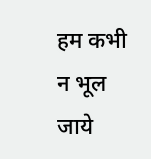हम कभी न भूल जाये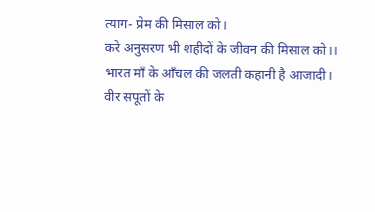त्याग- प्रेम की मिसाल को।
करे अनुसरण भी शहीदों के जीवन की मिसाल को।।
भारत माँ के आँचल की जलती कहानी है आजादी।
वीर सपूतों के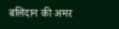बलिदान की अमर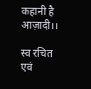कहानी है आज़ादी।।

स्व रचित एवं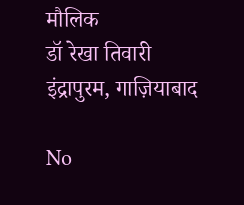मौलिक
डॉ रेखा तिवारी
इंद्रापुरम, गाज़ियाबाद

No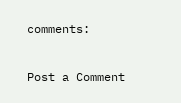comments:

Post a Comment